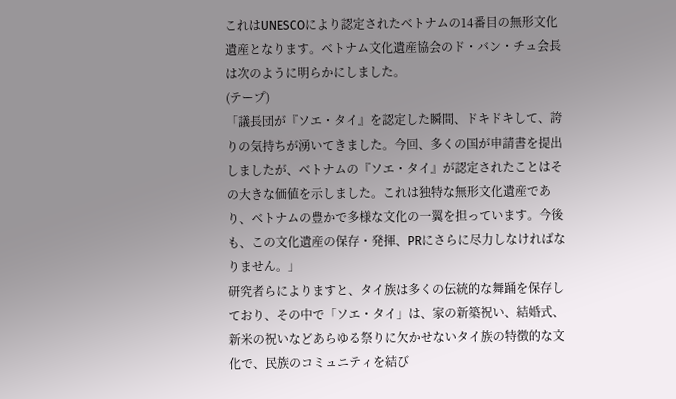これはUNESCOにより認定されたベトナムの14番目の無形文化遺産となります。ベトナム文化遺産協会のド・バン・チュ会長は次のように明らかにしました。
(テープ)
「議長団が『ソエ・タイ』を認定した瞬間、ドキドキして、誇りの気持ちが湧いてきました。今回、多くの国が申請書を提出しましたが、ベトナムの『ソエ・タイ』が認定されたことはその大きな価値を示しました。これは独特な無形文化遺産であり、ベトナムの豊かで多様な文化の一翼を担っています。今後も、この文化遺産の保存・発揮、PRにさらに尽力しなければなりません。」
研究者らによりますと、タイ族は多くの伝統的な舞踊を保存しており、その中で「ソエ・タイ」は、家の新築祝い、結婚式、新米の祝いなどあらゆる祭りに欠かせないタイ族の特徴的な文化で、民族のコミュニティを結び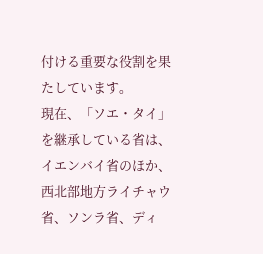付ける重要な役割を果たしています。
現在、「ソエ・タイ」を継承している省は、イエンバイ省のほか、西北部地方ライチャウ省、ソンラ省、ディ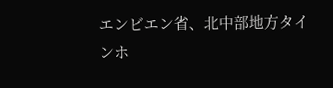エンビエン省、北中部地方タインホ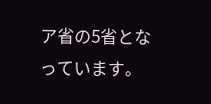ア省の5省となっています。